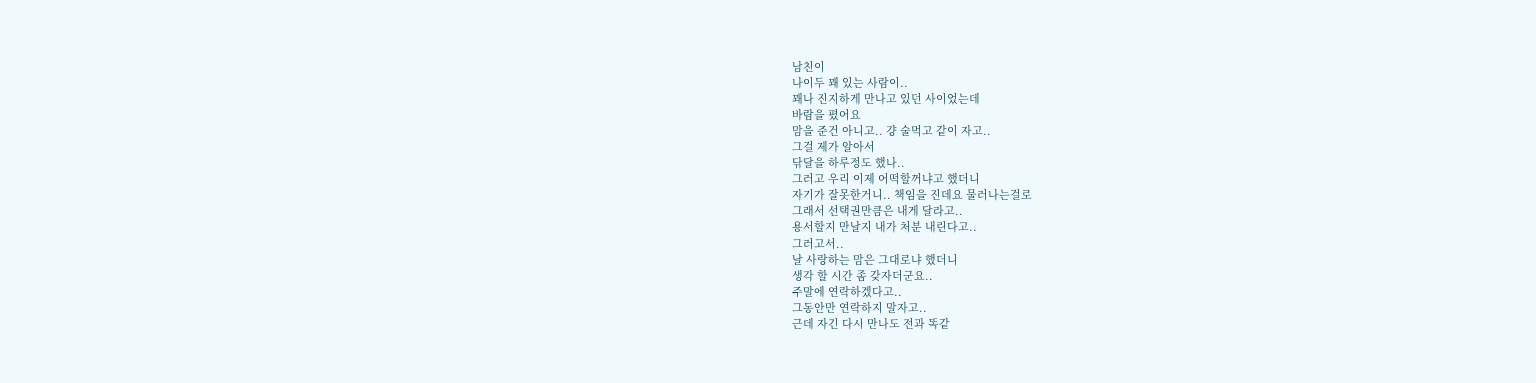남친이
나이두 꽤 있는 사람이..
꽤나 진지하게 만나고 있던 사이었는데
바람을 폈어요
맘을 준건 아니고.. 걍 술먹고 같이 자고..
그걸 제가 알아서
닦달을 하루정도 했나..
그러고 우리 이제 어떡할꺼냐고 했더니
자기가 잘못한거니.. 책임을 진데요 물러나는걸로
그래서 선택권만큼은 내게 달라고..
용서할지 만날지 내가 처분 내린다고..
그러고서..
날 사랑하는 맘은 그대로냐 했더니
생각 할 시간 좀 갖자더군요..
주말에 연락하겠다고..
그동안만 연락하지 말자고..
근데 자긴 다시 만나도 전과 똑같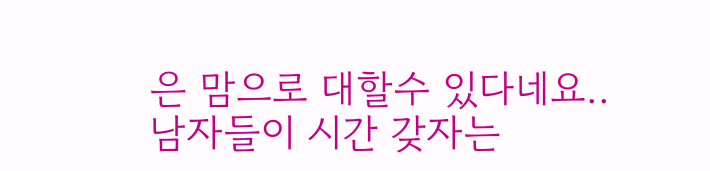은 맘으로 대할수 있다네요..
남자들이 시간 갖자는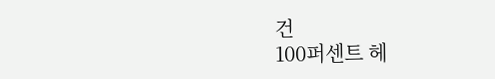건
100퍼센트 헤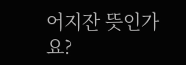어지잔 뜻인가요?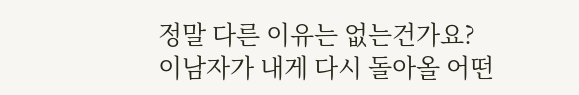정말 다른 이유는 없는건가요?
이남자가 내게 다시 돌아올 어떤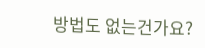방법도 없는건가요?